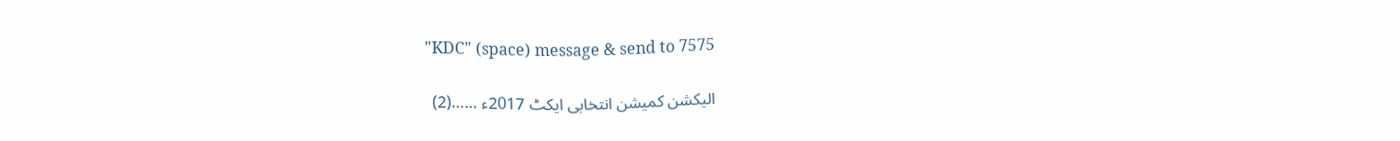"KDC" (space) message & send to 7575

الیکشن کمیشن انتخابی ایکٹ 2017ء ……(2)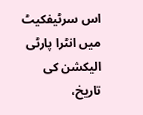اس سرٹیفکیٹ میں انٹرا پارٹی الیکشن کی تاریخ،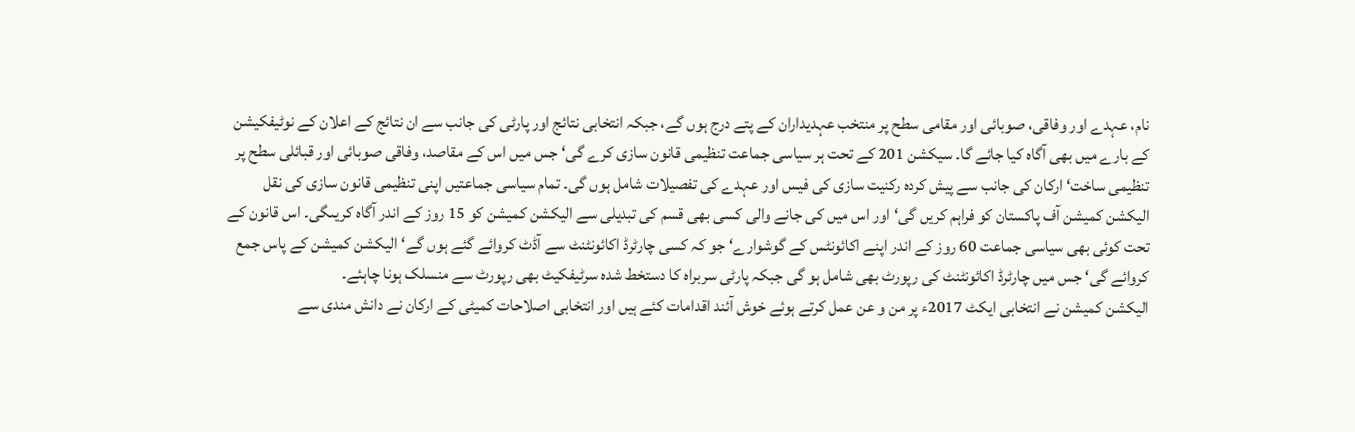نام، عہدے اور وفاقی، صوبائی اور مقامی سطح پر منتخب عہدیداران کے پتے درج ہوں گے، جبکہ انتخابی نتائج اور پارٹی کی جانب سے ان نتائج کے اعلان کے نوٹیفکیشن کے بارے میں بھی آگاہ کیا جائے گا۔ سیکشن 201 کے تحت ہر سیاسی جماعت تنظیمی قانون سازی کرے گی‘ جس میں اس کے مقاصد، وفاقی صوبائی اور قبائلی سطح پر تنظیمی ساخت‘ ارکان کی جانب سے پیش کردہ رکنیت سازی کی فیس اور عہدے کی تفصیلات شامل ہوں گی۔ تمام سیاسی جماعتیں اپنی تنظیمی قانون سازی کی نقل الیکشن کمیشن آف پاکستان کو فراہم کریں گی‘ اور اس میں کی جانے والی کسی بھی قسم کی تبدیلی سے الیکشن کمیشن کو 15 روز کے اندر آگاہ کریںگی۔ اس قانون کے تحت کوئی بھی سیاسی جماعت 60 روز کے اندر اپنے اکائونٹس کے گوشوارے‘ جو کہ کسی چارٹرڈ اکائونٹنٹ سے آڈٹ کروائے گئے ہوں گے‘ الیکشن کمیشن کے پاس جمع کروائے گی‘ جس میں چارٹرڈ اکائونٹنٹ کی رپورٹ بھی شامل ہو گی جبکہ پارٹی سربراہ کا دستخط شدہ سرٹیفکیٹ بھی رپورٹ سے منسلک ہونا چاہئے۔
الیکشن کمیشن نے انتخابی ایکٹ 2017ء پر من و عن عمل کرتے ہوئے خوش آئند اقدامات کئے ہیں اور انتخابی اصلاحات کمیٹی کے ارکان نے دانش مندی سے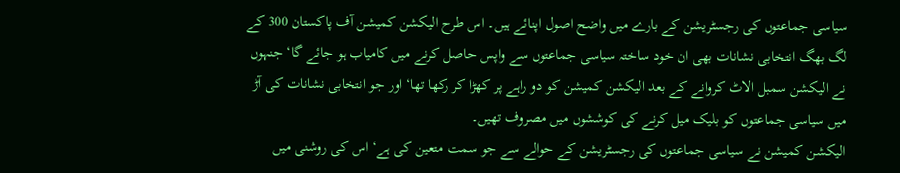سیاسی جماعتوں کی رجسٹریشن کے بارے میں واضح اصول اپنائے ہیں۔ اس طرح الیکشن کمیشن آف پاکستان 300 کے لگ بھگ انتخابی نشانات بھی ان خود ساختہ سیاسی جماعتوں سے واپس حاصل کرنے میں کامیاب ہو جائے گا‘ جنہوں نے الیکشن سمبل الاٹ کروانے کے بعد الیکشن کمیشن کو دو راہے پر کھڑا کر رکھا تھا‘ اور جو انتخابی نشانات کی آڑ میں سیاسی جماعتوں کو بلیک میل کرنے کی کوششوں میں مصروف تھیں۔
الیکشن کمیشن نے سیاسی جماعتوں کی رجسٹریشن کے حوالے سے جو سمت متعین کی ہے‘ اس کی روشنی میں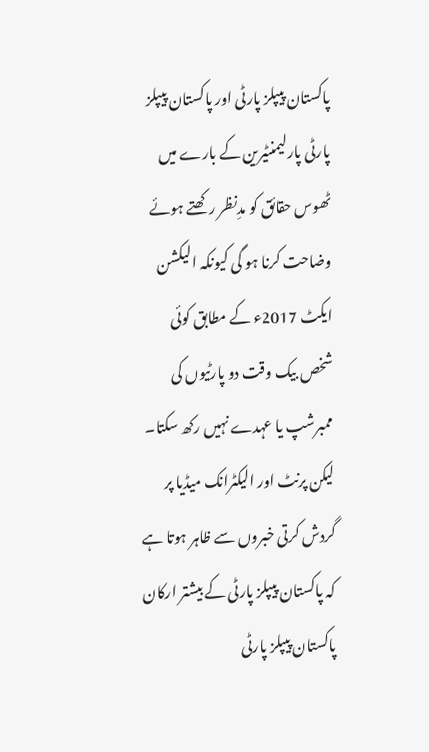پاکستان پیپلز پارٹی اور پاکستان پیپلز پارٹی پارلیمنٹیرین کے بارے میں ٹھوس حقائق کو مدِنظر رکھتے ہوئے وضاحت کرنا ہو گی کیونکہ الیکشن ایکٹ 2017ء کے مطابق کوئی شخص بیک وقت دو پارٹیوں کی ممبرشپ یا عہدے نہیں رکھ سکتا۔ لیکن پرنٹ اور الیکٹرانک میڈیا پر گردش کرتی خبروں سے ظاہر ہوتا ہے کہ پاکستان پیپلز پارٹی کے بیشتر ارکان پاکستان پیپلز پارٹی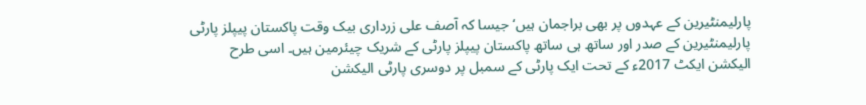پارلیمنٹیرین کے عہدوں پر بھی براجمان ہیں‘ جیسا کہ آصف علی زرداری بیک وقت پاکستان پیپلز پارٹی پارلیمنٹیرین کے صدر اور ساتھ ہی ساتھ پاکستان پیپلز پارٹی کے شریک چیئرمین ہیں۔ اسی طرح الیکشن ایکٹ 2017ء کے تحت ایک پارٹی کے سمبل پر دوسری پارٹی الیکشن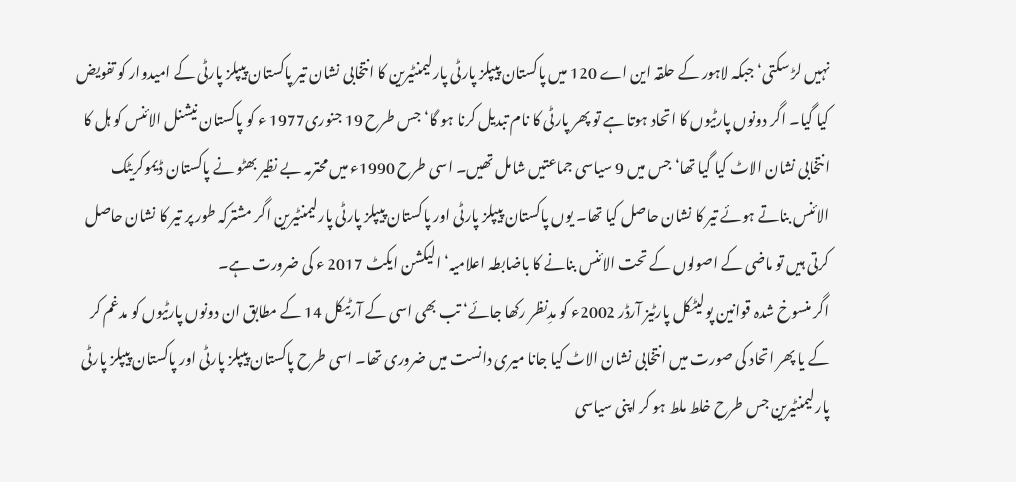نہیں لڑ سکتی‘ جبکہ لاہور کے حلقہ این اے 120 میں پاکستان پیپلز پارٹی پارلیمنٹیرین کا انتخابی نشان تیر پاکستان پیپلز پارٹی کے امیدوار کو تفویض کیا گیا۔ اگر دونوں پارٹیوں کا اتحاد ہوتا ہے تو پھر پارٹی کا نام تبدیل کرنا ہو گا‘ جس طرح 19 جنوری1977 ء کو پاکستان نیشنل الائنس کو ہل کا انتخابی نشان الاٹ کیا گیا تھا‘ جس میں 9 سیاسی جماعتیں شامل تھیں۔ اسی طرح 1990ء میں محترمہ بے نظیر بھٹو نے پاکستان ڈیموکریٹک الائنس بناتے ہوئے تیر کا نشان حاصل کیا تھا۔ یوں پاکستان پیپلز پارٹی اور پاکستان پیپلز پارٹی پارلیمنٹیرین اگر مشترکہ طور پر تیر کا نشان حاصل کرتی ہیں تو ماضی کے اصولوں کے تحت الائنس بنانے کا باضابطہ اعلامیہ‘ الیکشن ایکٹ 2017 ء کی ضرورت ہے۔
اگر منسوخ شدہ قوانین پولیٹکل پارٹیز آرڈر 2002ء کو مدِنظر رکھا جائے‘ تب بھی اسی کے آرٹیکل 14 کے مطابق ان دونوں پارٹیوں کو مدغم کر کے یا پھر اتحاد کی صورت میں انتخابی نشان الاٹ کیا جانا میری دانست میں ضروری تھا۔ اسی طرح پاکستان پیپلز پارٹی اور پاکستان پیپلز پارٹی پارلیمنٹیرین جس طرح خلط ملط ہو کر اپنی سیاسی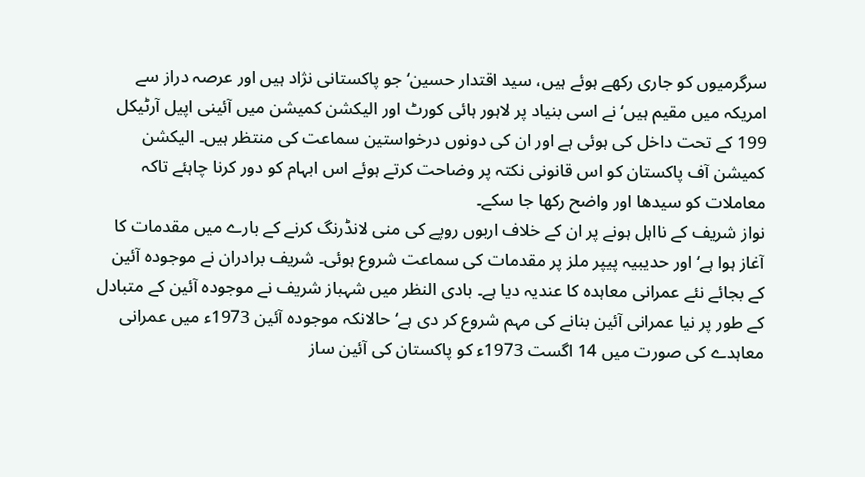سرگرمیوں کو جاری رکھے ہوئے ہیں، سید اقتدار حسین‘ جو پاکستانی نژاد ہیں اور عرصہ دراز سے امریکہ میں مقیم ہیں‘ نے اسی بنیاد پر لاہور ہائی کورٹ اور الیکشن کمیشن میں آئینی اپیل آرٹیکل 199 کے تحت داخل کی ہوئی ہے اور ان کی دونوں درخواستین سماعت کی منتظر ہیں۔ الیکشن کمیشن آف پاکستان کو اس قانونی نکتہ پر وضاحت کرتے ہوئے اس ابہام کو دور کرنا چاہئے تاکہ معاملات کو سیدھا اور واضح رکھا جا سکے۔
نواز شریف کے نااہل ہونے پر ان کے خلاف اربوں روپے کی منی لانڈرنگ کرنے کے بارے میں مقدمات کا آغاز ہوا ہے‘ اور حدیبیہ پیپر ملز پر مقدمات کی سماعت شروع ہوئی۔ شریف برادران نے موجودہ آئین کے بجائے نئے عمرانی معاہدہ کا عندیہ دیا ہے۔ بادی النظر میں شہباز شریف نے موجودہ آئین کے متبادل کے طور پر نیا عمرانی آئین بنانے کی مہم شروع کر دی ہے‘ حالانکہ موجودہ آئین 1973ء میں عمرانی معاہدے کی صورت میں 14 اگست 1973ء کو پاکستان کی آئین ساز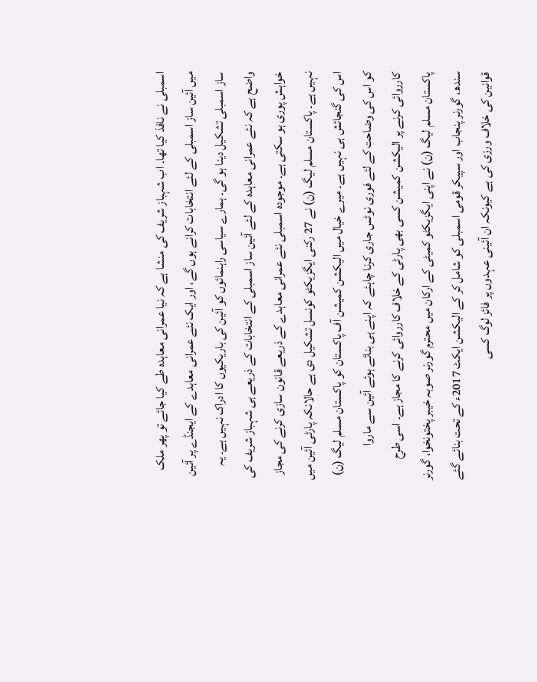اسمبلی نے نافذ کیا تھا۔ اب شہباز شریف کی منشا ہے کہ نیا عمرانی معاہدہ طے کیا جائے تو پھر ملک میں آئین ساز اسمبلی کے لئے انتخابات کرانے ہوں گے، اور ایک نئے عمرانی معاہدے کے ایجنڈے پر آئین ساز اسمبلی تشکیل دینا ہو گی۔ ہمارے سیاسی راہنمائوں کو آئین کی باریکیوں کا ادراک نہیں ہے۔ یہ واضح ہے کہ نئے عمرانی معاہدہ کے لئے آئین ساز اسمبلی کے انتخابات کے ذریعے ہی شہباز شریف کی خواہش پوری ہو سکتی ہے۔ موجودہ اسمبلی نئے عمرانی معاہدے کے ذریعے قانون سازی کرنے کی مجاز نہیں ہے۔ پاکستان مسلم لیگ (ن) نے 27 رکنی ایگزیکٹو کونسل تشکیل دی ہے حالانکہ پارٹی آئین میں اس کی گنجائش ہی نہیں ہے۔ میرے خیال میں الیکشن کمیشن آف پاکستان کو پاکستان مسلم لیگ (ن) کو اس کی وضاحت کے لئے فوری نوٹس جاری کرنا چاہئے کہ اپنے ہی بنائے ہوئے آئین سے ماروا کارروائی کرنے پر الیکشن کمیشن کسی بھی پارٹی کے خلاف کارروائی کرنے کا مجاز ہے۔ اسی طرح پاکستان مسلم لیگ (ن) نے اپنی ایگزیکٹو کمیٹی کے ارکان میں محترم گورنر صوبہ خیبر پختونخوا، گورنر سندھ، گورنر پنجاب اور سپیکر قومی اسمبلی کو شامل کر کے الیکشن ایکٹ 2017ء کے تحت بنائے گئے قوانین کی خلاف ورزی کی ہے کیونکہ ان آئینی عہدوں پر فائز لوگ کسی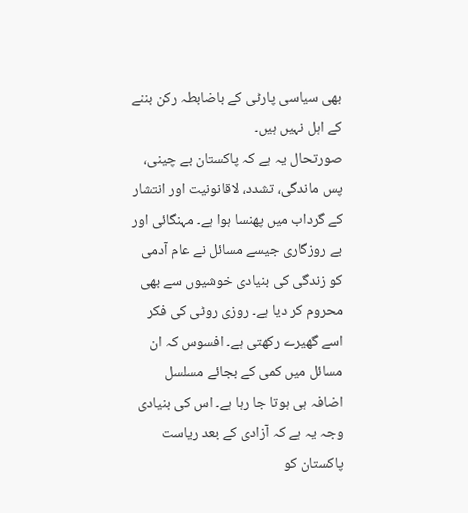بھی سیاسی پارٹی کے باضابطہ رکن بننے کے اہل نہیں ہیں۔
صورتحال یہ ہے کہ پاکستان بے چینی، پس ماندگی، تشدد، لاقانونیت اور انتشار کے گرداب میں پھنسا ہوا ہے۔ مہنگائی اور بے روزگاری جیسے مسائل نے عام آدمی کو زندگی کی بنیادی خوشیوں سے بھی محروم کر دیا ہے۔ روزی روٹی کی فکر اسے گھیرے رکھتی ہے۔ افسوس کہ ان مسائل میں کمی کے بجائے مسلسل اضافہ ہی ہوتا جا رہا ہے۔ اس کی بنیادی وجہ یہ ہے کہ آزادی کے بعد ریاست پاکستان کو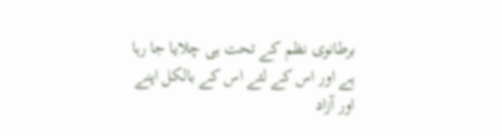برطانوی نظم کے تحت ہی چلایا جا رہا ہے اور اس کے لئے اس کے بالکل اپنے اور آزاد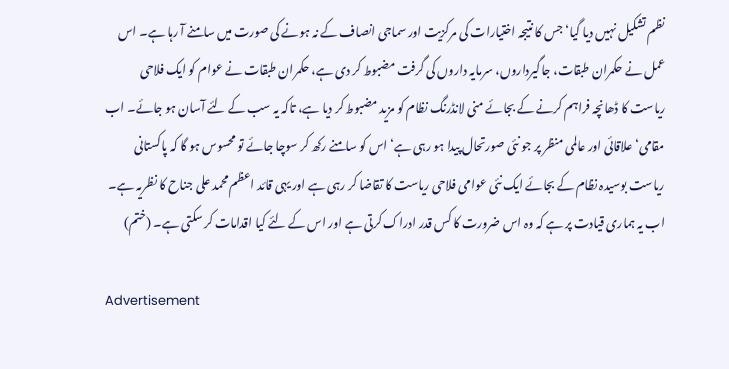نظم تشکیل نہیں دیا گیا‘ جس کا نتیجہ اختیارات کی مرکزیت اور سماجی انصاف کے نہ ہونے کی صورت میں سامنے آ رہا ہے۔ اس عمل نے حکمران طبقات، جاگیرداروں، سرمایہ داروں کی گرفت مضبوط کر دی ہے، حکمران طبقات نے عوام کو ایک فلاحی ریاست کا ڈھانچہ فراہم کرنے کے بجائے منی لانڈرنگ نظام کو مزید مضبوط کر دیا ہے، تاکہ یہ سب کے لئے آسان ہو جائے۔ اب مقامی‘ علاقائی اور عالمی منظر پر جو نئی صورتحال پیدا ہو رہی ہے‘ اس کو سامنے رکھ کر سوچا جائے تو محسوس ہو گا کہ پاکستانی ریاست بوسیدہ نظام کے بجائے ایک نئی عوامی فلاحی ریاست کا تقاضا کر رہی ہے اور یہی قائد اعظم محمد علی جناح کا نظریہ ہے۔ اب یہ ہماری قیادت پر ہے کہ وہ اس ضرورت کا کس قدر ادراک کرتی ہے اور اس کے لئے کیا اقدامات کر سکتی ہے۔ (ختم)

Advertisement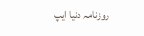روزنامہ دنیا ایپ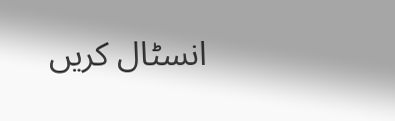انسٹال کریں